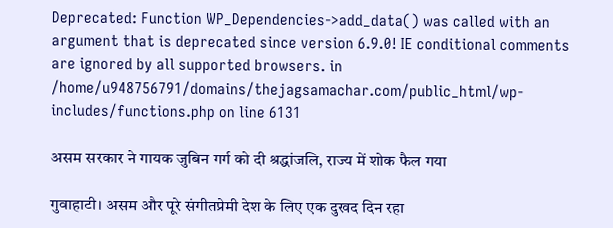Deprecated: Function WP_Dependencies->add_data() was called with an argument that is deprecated since version 6.9.0! IE conditional comments are ignored by all supported browsers. in /home/u948756791/domains/thejagsamachar.com/public_html/wp-includes/functions.php on line 6131

असम सरकार ने गायक जुबिन गर्ग को दी श्रद्धांजलि, राज्य में शोक फैल गया

गुवाहाटी। असम और पूरे संगीतप्रेमी देश के लिए एक दुखद दिन रहा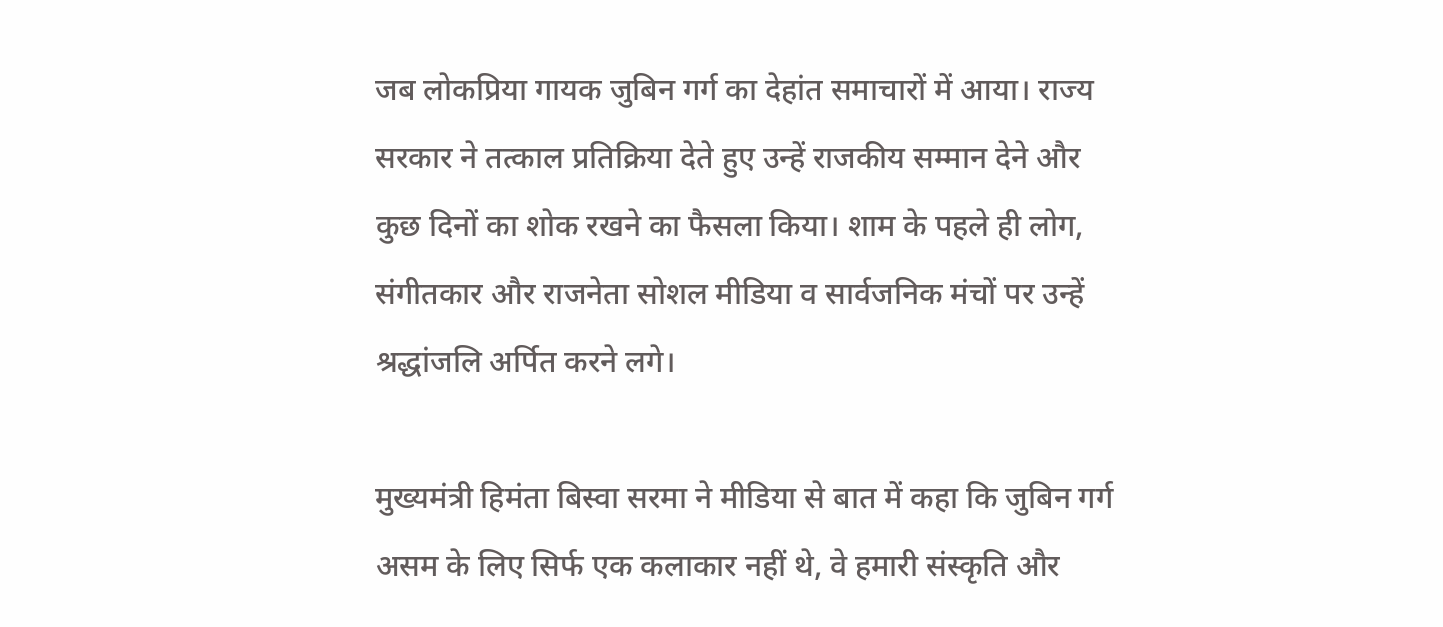जब लोकप्रिया गायक जुबिन गर्ग का देहांत समाचारों में आया। राज्य सरकार ने तत्काल प्रतिक्रिया देते हुए उन्हें राजकीय सम्मान देने और कुछ दिनों का शोक रखने का फैसला किया। शाम के पहले ही लोग, संगीतकार और राजनेता सोशल मीडिया व सार्वजनिक मंचों पर उन्हें श्रद्धांजलि अर्पित करने लगे।

मुख्यमंत्री हिमंता बिस्वा सरमा ने मीडिया से बात में कहा कि जुबिन गर्ग असम के लिए सिर्फ एक कलाकार नहीं थे, वे हमारी संस्कृति और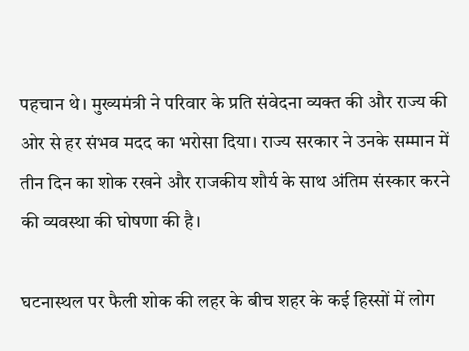पहचान थे। मुख्यमंत्री ने परिवार के प्रति संवेदना व्यक्त की और राज्य की ओर से हर संभव मदद का भरोसा दिया। राज्य सरकार ने उनके सम्मान में तीन दिन का शोक रखने और राजकीय शौर्य के साथ अंतिम संस्कार करने की व्यवस्था की घोषणा की है।

घटनास्थल पर फैली शोक की लहर के बीच शहर के कई हिस्सों में लोग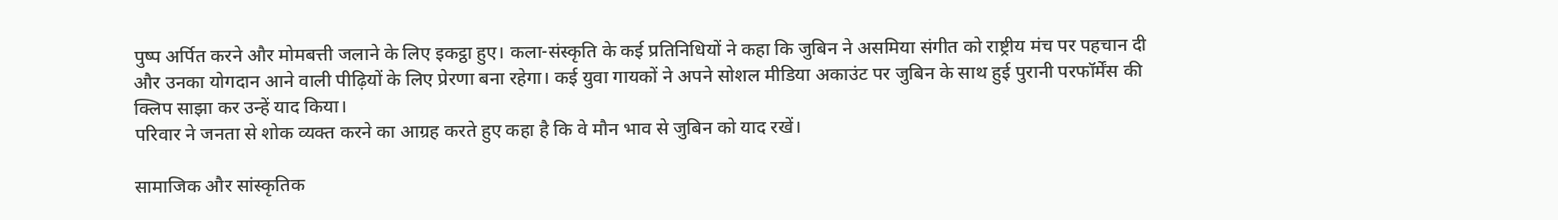पुष्प अर्पित करने और मोमबत्ती जलाने के लिए इकट्ठा हुए। कला-संस्कृति के कई प्रतिनिधियों ने कहा कि जुबिन ने असमिया संगीत को राष्ट्रीय मंच पर पहचान दी और उनका योगदान आने वाली पीढ़ियों के लिए प्रेरणा बना रहेगा। कई युवा गायकों ने अपने सोशल मीडिया अकाउंट पर जुबिन के साथ हुई पुरानी परफॉर्मेंस की क्लिप साझा कर उन्हें याद किया।
परिवार ने जनता से शोक व्यक्त करने का आग्रह करते हुए कहा है कि वे मौन भाव से जुबिन को याद रखें।

सामाजिक और सांस्कृतिक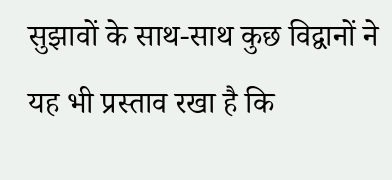सुझावों के साथ-साथ कुछ विद्वानों ने यह भी प्रस्ताव रखा है कि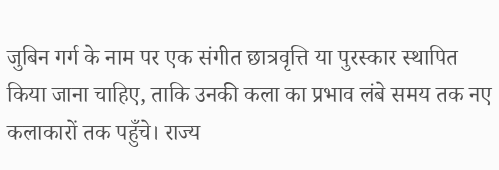जुबिन गर्ग के नाम पर एक संगीत छात्रवृत्ति या पुरस्कार स्थापित किया जाना चाहिए, ताकि उनकी कला का प्रभाव लंबे समय तक नए कलाकारों तक पहुँचे। राज्य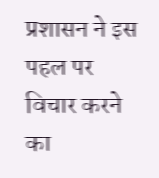प्रशासन ने इस पहल पर विचार करने का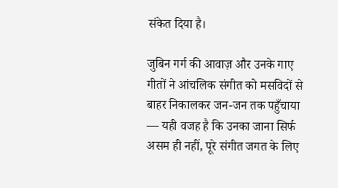संकेत दिया है।

जुबिन गर्ग की आवाज़ और उनके गाए गीतों ने आंचलिक संगीत को मसविदों से बाहर निकालकर जन-जन तक पहुँचाया — यही वजह है कि उनका जाना सिर्फ असम ही नहीं, पूरे संगीत जगत के लिए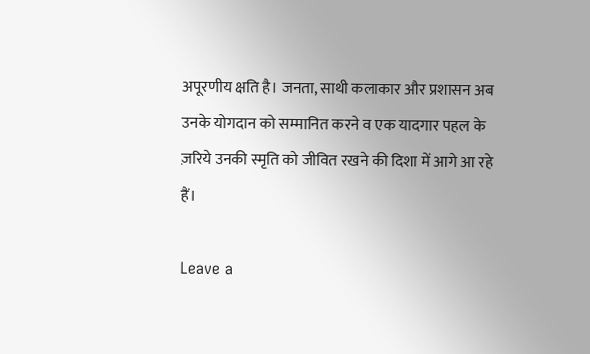अपूरणीय क्षति है। जनता, साथी कलाकार और प्रशासन अब उनके योगदान को सम्मानित करने व एक यादगार पहल के ज़रिये उनकी स्मृति को जीवित रखने की दिशा में आगे आ रहे हैं।

Leave a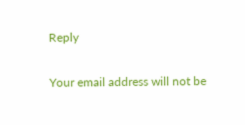Reply

Your email address will not be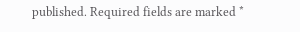published. Required fields are marked *